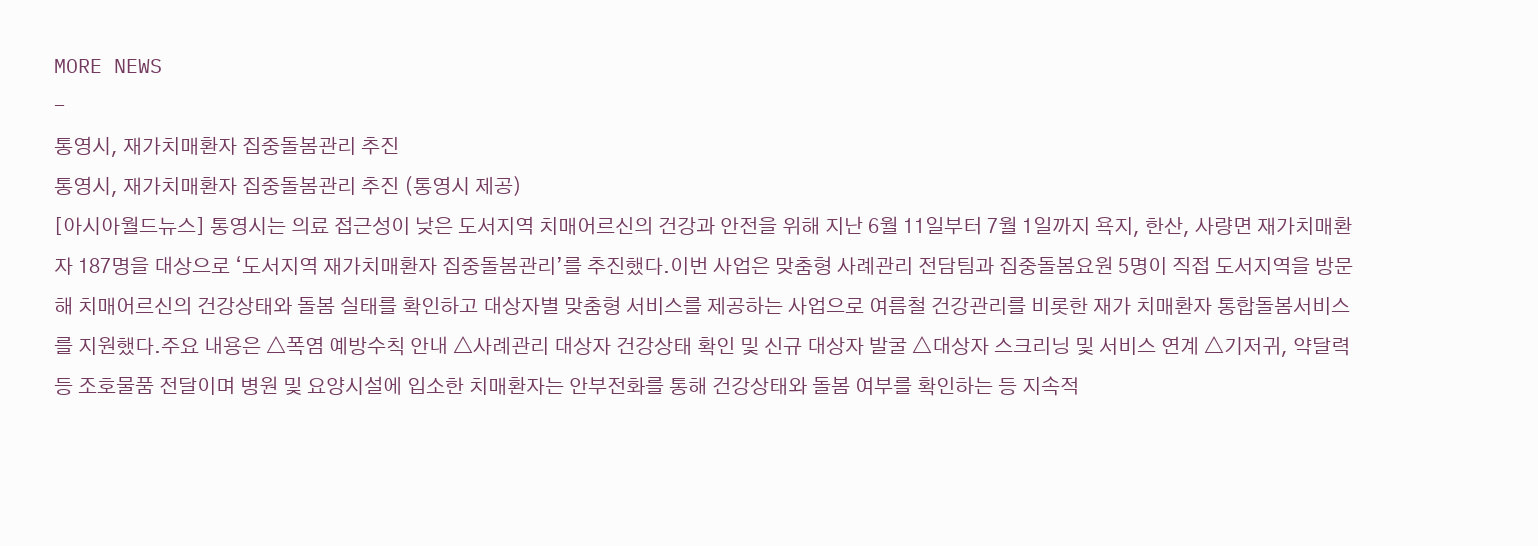MORE NEWS
-
통영시, 재가치매환자 집중돌봄관리 추진
통영시, 재가치매환자 집중돌봄관리 추진 (통영시 제공)
[아시아월드뉴스] 통영시는 의료 접근성이 낮은 도서지역 치매어르신의 건강과 안전을 위해 지난 6월 11일부터 7월 1일까지 욕지, 한산, 사량면 재가치매환자 187명을 대상으로 ‘도서지역 재가치매환자 집중돌봄관리’를 추진했다.이번 사업은 맞춤형 사례관리 전담팀과 집중돌봄요원 5명이 직접 도서지역을 방문해 치매어르신의 건강상태와 돌봄 실태를 확인하고 대상자별 맞춤형 서비스를 제공하는 사업으로 여름철 건강관리를 비롯한 재가 치매환자 통합돌봄서비스를 지원했다.주요 내용은 △폭염 예방수칙 안내 △사례관리 대상자 건강상태 확인 및 신규 대상자 발굴 △대상자 스크리닝 및 서비스 연계 △기저귀, 약달력 등 조호물품 전달이며 병원 및 요양시설에 입소한 치매환자는 안부전화를 통해 건강상태와 돌봄 여부를 확인하는 등 지속적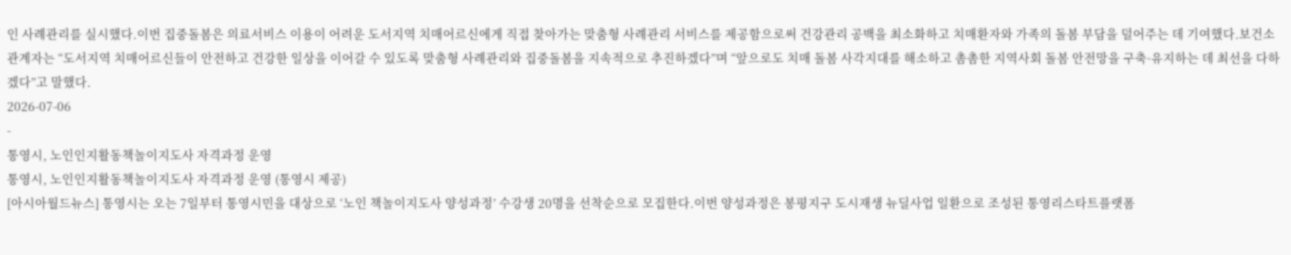인 사례관리를 실시했다.이번 집중돌봄은 의료서비스 이용이 어려운 도서지역 치매어르신에게 직접 찾아가는 맞춤형 사례관리 서비스를 제공함으로써 건강관리 공백을 최소화하고 치매환자와 가족의 돌봄 부담을 덜어주는 데 기여했다.보건소 관계자는 “도서지역 치매어르신들이 안전하고 건강한 일상을 이어갈 수 있도록 맞춤형 사례관리와 집중돌봄을 지속적으로 추진하겠다”며 “앞으로도 치매 돌봄 사각지대를 해소하고 촘촘한 지역사회 돌봄 안전망을 구축·유지하는 데 최선을 다하겠다”고 말했다.
2026-07-06
-
통영시, 노인인지활동책놀이지도사 자격과정 운영
통영시, 노인인지활동책놀이지도사 자격과정 운영 (통영시 제공)
[아시아월드뉴스] 통영시는 오는 7일부터 통영시민을 대상으로 ‘노인 책놀이지도사 양성과정’ 수강생 20명을 선착순으로 모집한다.이번 양성과정은 봉평지구 도시재생 뉴딜사업 일환으로 조성된 통영리스타트플랫폼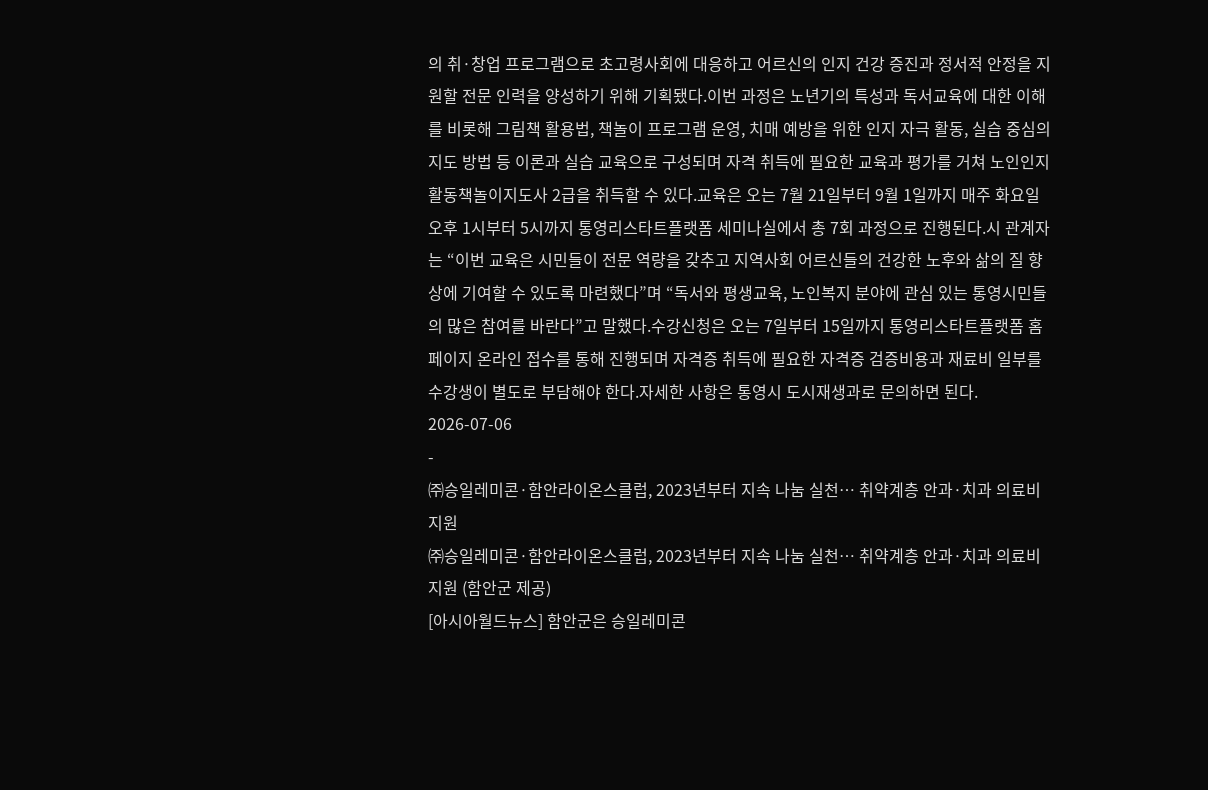의 취·창업 프로그램으로 초고령사회에 대응하고 어르신의 인지 건강 증진과 정서적 안정을 지원할 전문 인력을 양성하기 위해 기획됐다.이번 과정은 노년기의 특성과 독서교육에 대한 이해를 비롯해 그림책 활용법, 책놀이 프로그램 운영, 치매 예방을 위한 인지 자극 활동, 실습 중심의 지도 방법 등 이론과 실습 교육으로 구성되며 자격 취득에 필요한 교육과 평가를 거쳐 노인인지활동책놀이지도사 2급을 취득할 수 있다.교육은 오는 7월 21일부터 9월 1일까지 매주 화요일 오후 1시부터 5시까지 통영리스타트플랫폼 세미나실에서 총 7회 과정으로 진행된다.시 관계자는 “이번 교육은 시민들이 전문 역량을 갖추고 지역사회 어르신들의 건강한 노후와 삶의 질 향상에 기여할 수 있도록 마련했다”며 “독서와 평생교육, 노인복지 분야에 관심 있는 통영시민들의 많은 참여를 바란다”고 말했다.수강신청은 오는 7일부터 15일까지 통영리스타트플랫폼 홈페이지 온라인 접수를 통해 진행되며 자격증 취득에 필요한 자격증 검증비용과 재료비 일부를 수강생이 별도로 부담해야 한다.자세한 사항은 통영시 도시재생과로 문의하면 된다.
2026-07-06
-
㈜승일레미콘·함안라이온스클럽, 2023년부터 지속 나눔 실천… 취약계층 안과·치과 의료비 지원
㈜승일레미콘·함안라이온스클럽, 2023년부터 지속 나눔 실천… 취약계층 안과·치과 의료비 지원 (함안군 제공)
[아시아월드뉴스] 함안군은 승일레미콘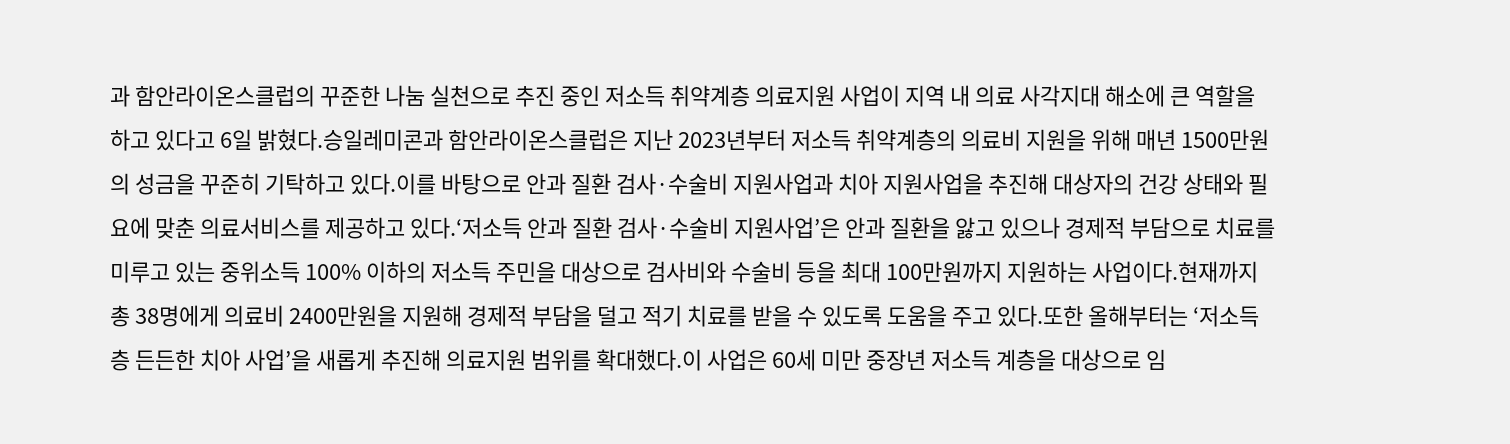과 함안라이온스클럽의 꾸준한 나눔 실천으로 추진 중인 저소득 취약계층 의료지원 사업이 지역 내 의료 사각지대 해소에 큰 역할을 하고 있다고 6일 밝혔다.승일레미콘과 함안라이온스클럽은 지난 2023년부터 저소득 취약계층의 의료비 지원을 위해 매년 1500만원의 성금을 꾸준히 기탁하고 있다.이를 바탕으로 안과 질환 검사·수술비 지원사업과 치아 지원사업을 추진해 대상자의 건강 상태와 필요에 맞춘 의료서비스를 제공하고 있다.‘저소득 안과 질환 검사·수술비 지원사업’은 안과 질환을 앓고 있으나 경제적 부담으로 치료를 미루고 있는 중위소득 100% 이하의 저소득 주민을 대상으로 검사비와 수술비 등을 최대 100만원까지 지원하는 사업이다.현재까지 총 38명에게 의료비 2400만원을 지원해 경제적 부담을 덜고 적기 치료를 받을 수 있도록 도움을 주고 있다.또한 올해부터는 ‘저소득층 든든한 치아 사업’을 새롭게 추진해 의료지원 범위를 확대했다.이 사업은 60세 미만 중장년 저소득 계층을 대상으로 임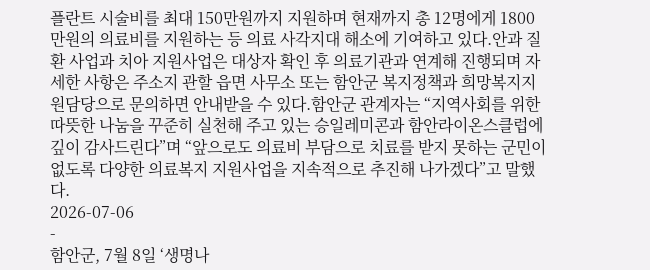플란트 시술비를 최대 150만원까지 지원하며 현재까지 총 12명에게 1800만원의 의료비를 지원하는 등 의료 사각지대 해소에 기여하고 있다.안과 질환 사업과 치아 지원사업은 대상자 확인 후 의료기관과 연계해 진행되며 자세한 사항은 주소지 관할 읍면 사무소 또는 함안군 복지정책과 희망복지지원담당으로 문의하면 안내받을 수 있다.함안군 관계자는 “지역사회를 위한 따뜻한 나눔을 꾸준히 실천해 주고 있는 승일레미콘과 함안라이온스클럽에 깊이 감사드린다”며 “앞으로도 의료비 부담으로 치료를 받지 못하는 군민이 없도록 다양한 의료복지 지원사업을 지속적으로 추진해 나가겠다”고 말했다.
2026-07-06
-
함안군, 7월 8일 ‘생명나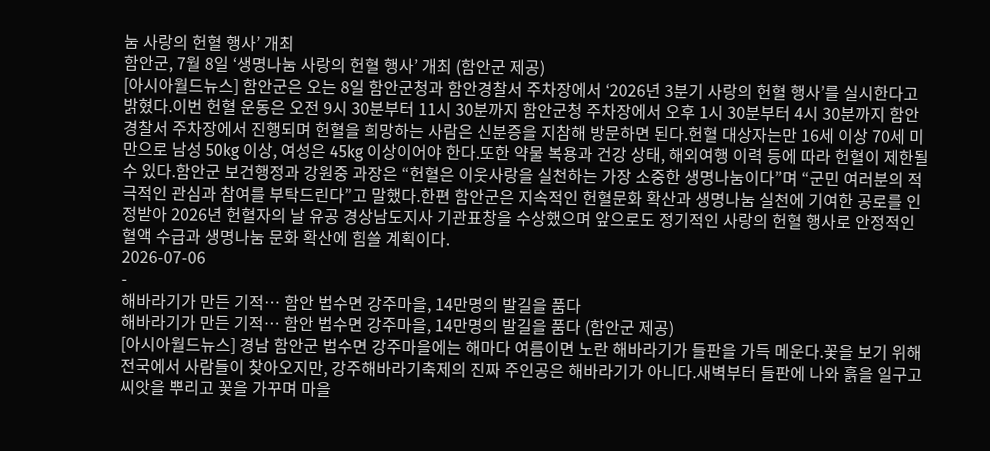눔 사랑의 헌혈 행사’ 개최
함안군, 7월 8일 ‘생명나눔 사랑의 헌혈 행사’ 개최 (함안군 제공)
[아시아월드뉴스] 함안군은 오는 8일 함안군청과 함안경찰서 주차장에서 ‘2026년 3분기 사랑의 헌혈 행사’를 실시한다고 밝혔다.이번 헌혈 운동은 오전 9시 30분부터 11시 30분까지 함안군청 주차장에서 오후 1시 30분부터 4시 30분까지 함안경찰서 주차장에서 진행되며 헌혈을 희망하는 사람은 신분증을 지참해 방문하면 된다.헌혈 대상자는만 16세 이상 70세 미만으로 남성 50kg 이상, 여성은 45kg 이상이어야 한다.또한 약물 복용과 건강 상태, 해외여행 이력 등에 따라 헌혈이 제한될 수 있다.함안군 보건행정과 강원중 과장은 “헌혈은 이웃사랑을 실천하는 가장 소중한 생명나눔이다”며 “군민 여러분의 적극적인 관심과 참여를 부탁드린다”고 말했다.한편 함안군은 지속적인 헌혈문화 확산과 생명나눔 실천에 기여한 공로를 인정받아 2026년 헌혈자의 날 유공 경상남도지사 기관표창을 수상했으며 앞으로도 정기적인 사랑의 헌혈 행사로 안정적인 혈액 수급과 생명나눔 문화 확산에 힘쓸 계획이다.
2026-07-06
-
해바라기가 만든 기적… 함안 법수면 강주마을, 14만명의 발길을 품다
해바라기가 만든 기적… 함안 법수면 강주마을, 14만명의 발길을 품다 (함안군 제공)
[아시아월드뉴스] 경남 함안군 법수면 강주마을에는 해마다 여름이면 노란 해바라기가 들판을 가득 메운다.꽃을 보기 위해 전국에서 사람들이 찾아오지만, 강주해바라기축제의 진짜 주인공은 해바라기가 아니다.새벽부터 들판에 나와 흙을 일구고 씨앗을 뿌리고 꽃을 가꾸며 마을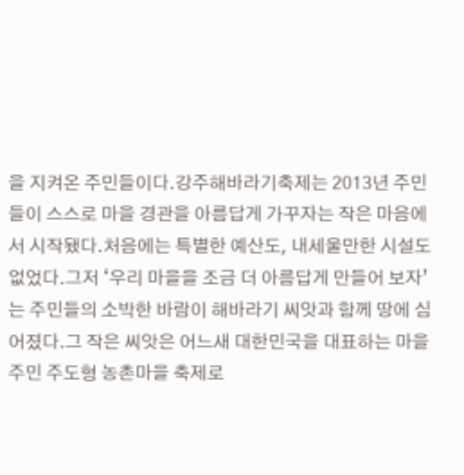을 지켜온 주민들이다.강주해바라기축제는 2013년 주민들이 스스로 마을 경관을 아름답게 가꾸자는 작은 마음에서 시작됐다.처음에는 특별한 예산도, 내세울만한 시설도 없었다.그저 ‘우리 마을을 조금 더 아름답게 만들어 보자’는 주민들의 소박한 바람이 해바라기 씨앗과 함께 땅에 심어졌다.그 작은 씨앗은 어느새 대한민국을 대표하는 마을주민 주도형 농촌마을 축제로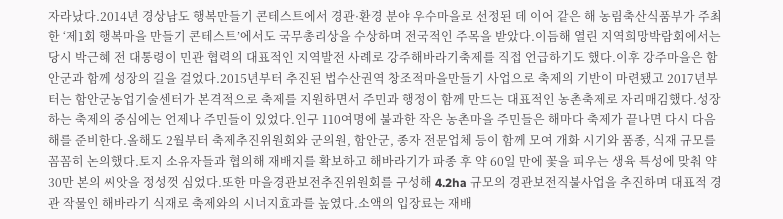자라났다.2014년 경상남도 행복만들기 콘테스트에서 경관·환경 분야 우수마을로 선정된 데 이어 같은 해 농림축산식품부가 주최한 ‘제1회 행복마을 만들기 콘테스트’에서도 국무총리상을 수상하며 전국적인 주목을 받았다.이듬해 열린 지역희망박람회에서는 당시 박근혜 전 대통령이 민관 협력의 대표적인 지역발전 사례로 강주해바라기축제를 직접 언급하기도 했다.이후 강주마을은 함안군과 함께 성장의 길을 걸었다.2015년부터 추진된 법수산권역 창조적마을만들기 사업으로 축제의 기반이 마련됐고 2017년부터는 함안군농업기술센터가 본격적으로 축제를 지원하면서 주민과 행정이 함께 만드는 대표적인 농촌축제로 자리매김했다.성장하는 축제의 중심에는 언제나 주민들이 있었다.인구 110여명에 불과한 작은 농촌마을 주민들은 해마다 축제가 끝나면 다시 다음 해를 준비한다.올해도 2월부터 축제추진위원회와 군의원, 함안군, 종자 전문업체 등이 함께 모여 개화 시기와 품종, 식재 규모를 꼼꼼히 논의했다.토지 소유자들과 협의해 재배지를 확보하고 해바라기가 파종 후 약 60일 만에 꽃을 피우는 생육 특성에 맞춰 약 30만 본의 씨앗을 정성껏 심었다.또한 마을경관보전추진위원회를 구성해 4.2ha 규모의 경관보전직불사업을 추진하며 대표적 경관 작물인 해바라기 식재로 축제와의 시너지효과를 높였다.소액의 입장료는 재배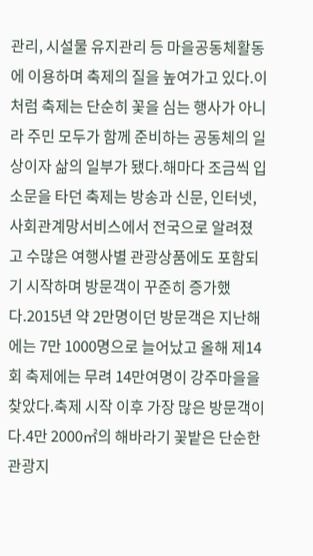관리, 시설물 유지관리 등 마을공동체활동에 이용하며 축제의 질을 높여가고 있다.이처럼 축제는 단순히 꽃을 심는 행사가 아니라 주민 모두가 함께 준비하는 공동체의 일상이자 삶의 일부가 됐다.해마다 조금씩 입소문을 타던 축제는 방송과 신문, 인터넷, 사회관계망서비스에서 전국으로 알려졌고 수많은 여행사별 관광상품에도 포함되기 시작하며 방문객이 꾸준히 증가했다.2015년 약 2만명이던 방문객은 지난해에는 7만 1000명으로 늘어났고 올해 제14회 축제에는 무려 14만여명이 강주마을을 찾았다.축제 시작 이후 가장 많은 방문객이다.4만 2000㎡의 해바라기 꽃밭은 단순한 관광지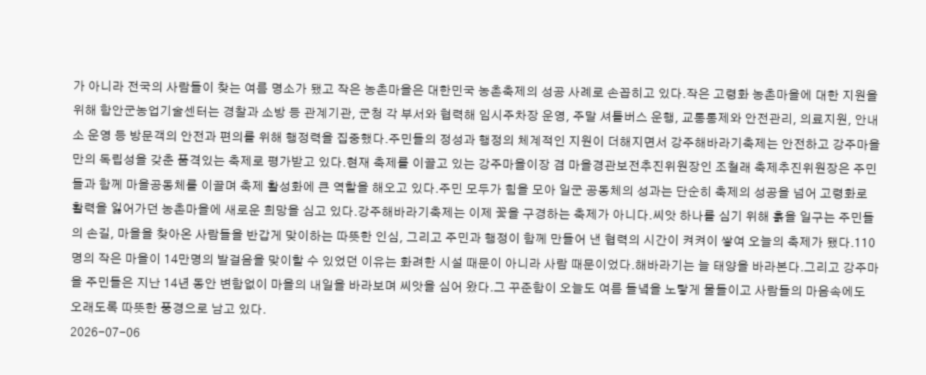가 아니라 전국의 사람들이 찾는 여름 명소가 됐고 작은 농촌마을은 대한민국 농촌축제의 성공 사례로 손꼽히고 있다.작은 고령화 농촌마을에 대한 지원을 위해 함안군농업기술센터는 경찰과 소방 등 관계기관, 군청 각 부서와 협력해 임시주차장 운영, 주말 셔틀버스 운행, 교통통제와 안전관리, 의료지원, 안내소 운영 등 방문객의 안전과 편의를 위해 행정력을 집중했다.주민들의 정성과 행정의 체계적인 지원이 더해지면서 강주해바라기축제는 안전하고 강주마을만의 독립성을 갖춘 품격있는 축제로 평가받고 있다.현재 축제를 이끌고 있는 강주마을이장 겸 마을경관보전추진위원장인 조철래 축제추진위원장은 주민들과 함께 마을공동체를 이끌며 축제 활성화에 큰 역할을 해오고 있다.주민 모두가 힘을 모아 일군 공동체의 성과는 단순히 축제의 성공을 넘어 고령화로 활력을 잃어가던 농촌마을에 새로운 희망을 심고 있다.강주해바라기축제는 이제 꽃을 구경하는 축제가 아니다.씨앗 하나를 심기 위해 흙을 일구는 주민들의 손길, 마을을 찾아온 사람들을 반갑게 맞이하는 따뜻한 인심, 그리고 주민과 행정이 함께 만들어 낸 협력의 시간이 켜켜이 쌓여 오늘의 축제가 됐다.110명의 작은 마을이 14만명의 발걸음을 맞이할 수 있었던 이유는 화려한 시설 때문이 아니라 사람 때문이었다.해바라기는 늘 태양을 바라본다.그리고 강주마을 주민들은 지난 14년 동안 변함없이 마을의 내일을 바라보며 씨앗을 심어 왔다.그 꾸준함이 오늘도 여름 들녘을 노랗게 물들이고 사람들의 마음속에도 오래도록 따뜻한 풍경으로 남고 있다.
2026-07-06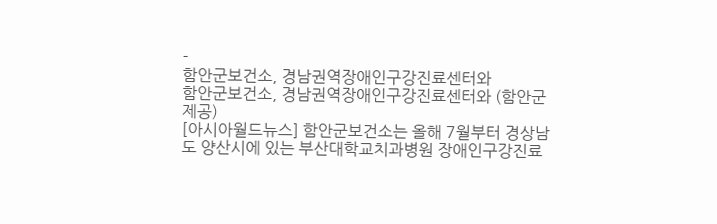-
함안군보건소, 경남권역장애인구강진료센터와
함안군보건소, 경남권역장애인구강진료센터와 (함안군 제공)
[아시아월드뉴스] 함안군보건소는 올해 7월부터 경상남도 양산시에 있는 부산대학교치과병원 장애인구강진료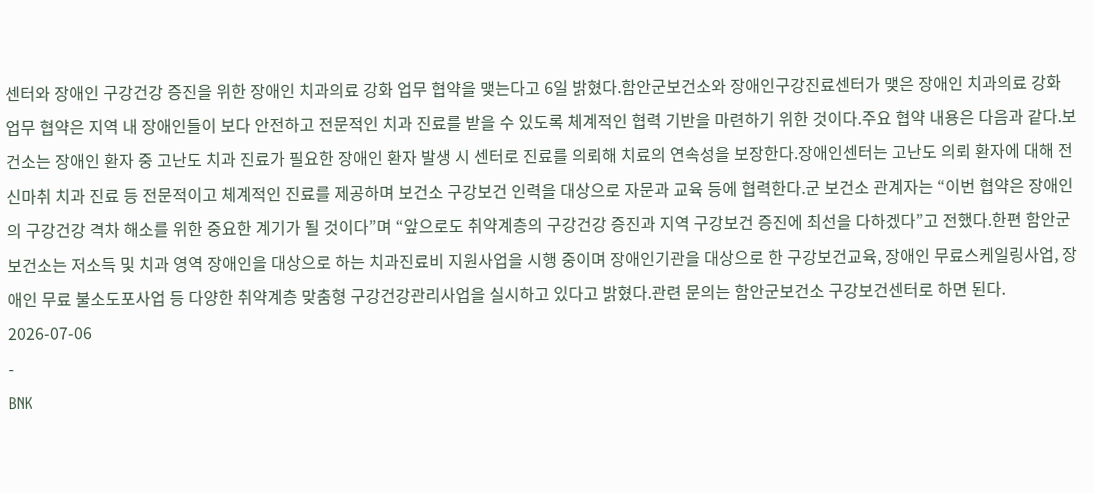센터와 장애인 구강건강 증진을 위한 장애인 치과의료 강화 업무 협약을 맺는다고 6일 밝혔다.함안군보건소와 장애인구강진료센터가 맺은 장애인 치과의료 강화 업무 협약은 지역 내 장애인들이 보다 안전하고 전문적인 치과 진료를 받을 수 있도록 체계적인 협력 기반을 마련하기 위한 것이다.주요 협약 내용은 다음과 같다.보건소는 장애인 환자 중 고난도 치과 진료가 필요한 장애인 환자 발생 시 센터로 진료를 의뢰해 치료의 연속성을 보장한다.장애인센터는 고난도 의뢰 환자에 대해 전신마취 치과 진료 등 전문적이고 체계적인 진료를 제공하며 보건소 구강보건 인력을 대상으로 자문과 교육 등에 협력한다.군 보건소 관계자는 “이번 협약은 장애인의 구강건강 격차 해소를 위한 중요한 계기가 될 것이다”며 “앞으로도 취약계층의 구강건강 증진과 지역 구강보건 증진에 최선을 다하겠다”고 전했다.한편 함안군보건소는 저소득 및 치과 영역 장애인을 대상으로 하는 치과진료비 지원사업을 시행 중이며 장애인기관을 대상으로 한 구강보건교육, 장애인 무료스케일링사업, 장애인 무료 불소도포사업 등 다양한 취약계층 맞춤형 구강건강관리사업을 실시하고 있다고 밝혔다.관련 문의는 함안군보건소 구강보건센터로 하면 된다.
2026-07-06
-
BNK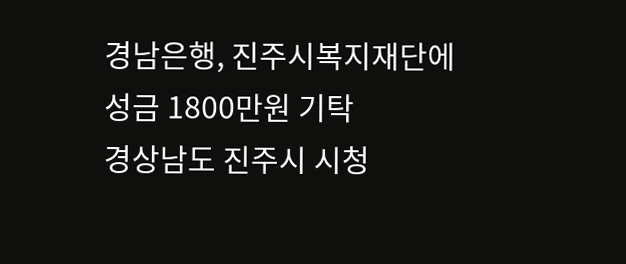경남은행, 진주시복지재단에 성금 1800만원 기탁
경상남도 진주시 시청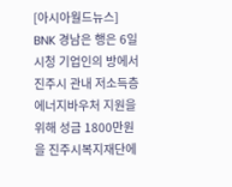[아시아월드뉴스] BNK 경남은 행은 6일 시청 기업인의 방에서 진주시 관내 저소득층 에너지바우처 지원을 위해 성금 1800만원을 진주시복지재단에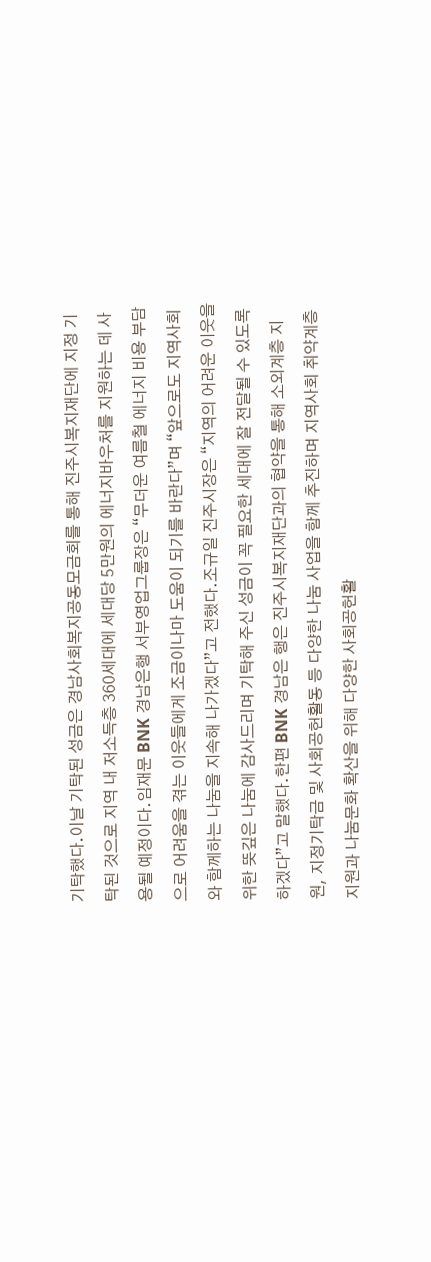기탁했다.이날 기탁된 성금은 경남사회복지공동모금회를 통해 진주시복지재단에 지정 기탁된 것으로 지역 내 저소득층 360세대에 세대당 5만원의 에너지바우처를 지원하는 데 사용될 예정이다.임재문 BNK 경남은행 서부영업그룹장은 “무더운 여름철 에너지 비용 부담으로 어려움을 겪는 이웃들에게 조금이나마 도움이 되기를 바란다”며 “앞으로도 지역사회와 함께하는 나눔을 지속해 나가겠다”고 전했다.조규일 진주시장은 “지역의 어려운 이웃을 위한 뜻깊은 나눔에 감사드리며 기탁해 주신 성금이 꼭 필요한 세대에 잘 전달될 수 있도록 하겠다”고 말했다.한편 BNK 경남은 행은 진주시복지재단과의 협약을 통해 소외계층 지원, 지정기탁금 및 사회공헌활동 등 다양한 나눔 사업을 함께 추진하며 지역사회 취약계층 지원과 나눔문화 확산을 위해 다양한 사회공헌활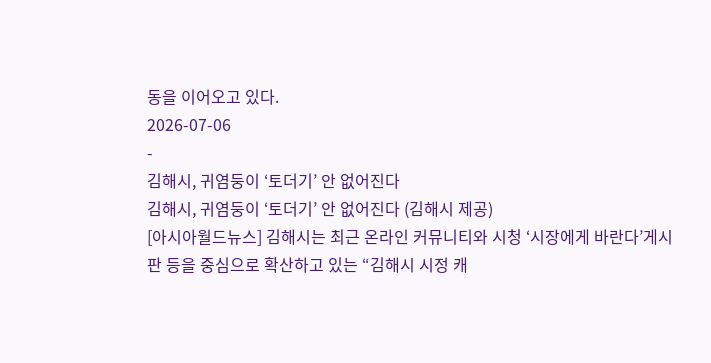동을 이어오고 있다.
2026-07-06
-
김해시, 귀염둥이 ‘토더기’ 안 없어진다
김해시, 귀염둥이 ‘토더기’ 안 없어진다 (김해시 제공)
[아시아월드뉴스] 김해시는 최근 온라인 커뮤니티와 시청 ‘시장에게 바란다’게시판 등을 중심으로 확산하고 있는 “김해시 시정 캐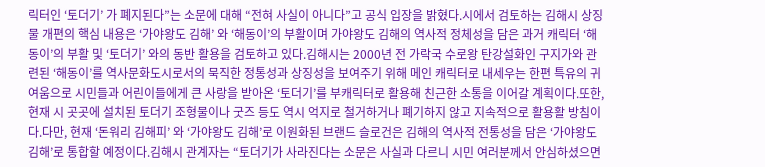릭터인 ‘토더기’ 가 폐지된다”는 소문에 대해 “전혀 사실이 아니다”고 공식 입장을 밝혔다.시에서 검토하는 김해시 상징물 개편의 핵심 내용은 ‘가야왕도 김해’ 와 ‘해동이’의 부활이며 가야왕도 김해의 역사적 정체성을 담은 과거 캐릭터 ‘해동이’의 부활 및 ‘토더기’ 와의 동반 활용을 검토하고 있다.김해시는 2000년 전 가락국 수로왕 탄강설화인 구지가와 관련된 ‘해동이’를 역사문화도시로서의 묵직한 정통성과 상징성을 보여주기 위해 메인 캐릭터로 내세우는 한편 특유의 귀여움으로 시민들과 어린이들에게 큰 사랑을 받아온 ‘토더기’를 부캐릭터로 활용해 친근한 소통을 이어갈 계획이다.또한, 현재 시 곳곳에 설치된 토더기 조형물이나 굿즈 등도 역시 억지로 철거하거나 폐기하지 않고 지속적으로 활용활 방침이다.다만, 현재 ‘돈워리 김해피’ 와 ‘가야왕도 김해’로 이원화된 브랜드 슬로건은 김해의 역사적 전통성을 담은 ‘가야왕도 김해’로 통합할 예정이다.김해시 관계자는 “토더기가 사라진다는 소문은 사실과 다르니 시민 여러분께서 안심하셨으면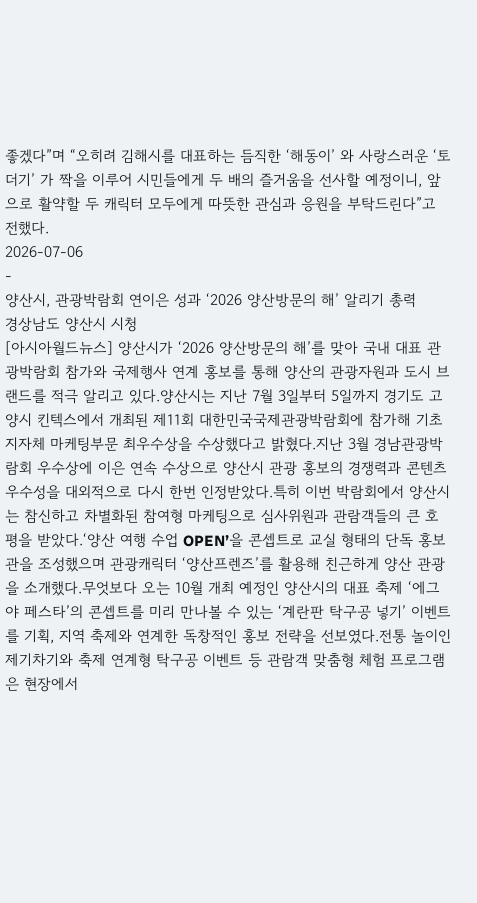좋겠다”며 “오히려 김해시를 대표하는 듬직한 ‘해동이’ 와 사랑스러운 ‘토더기’ 가 짝을 이루어 시민들에게 두 배의 즐거움을 선사할 예정이니, 앞으로 활약할 두 캐릭터 모두에게 따뜻한 관심과 응원을 부탁드린다”고 전했다.
2026-07-06
-
양산시, 관광박람회 연이은 성과 ‘2026 양산방문의 해’ 알리기 총력
경상남도 양산시 시청
[아시아월드뉴스] 양산시가 ‘2026 양산방문의 해’를 맞아 국내 대표 관광박람회 참가와 국제행사 연계 홍보를 통해 양산의 관광자원과 도시 브랜드를 적극 알리고 있다.양산시는 지난 7월 3일부터 5일까지 경기도 고양시 킨텍스에서 개최된 제11회 대한민국국제관광박람회에 참가해 기초지자체 마케팅부문 최우수상을 수상했다고 밝혔다.지난 3월 경남관광박람회 우수상에 이은 연속 수상으로 양산시 관광 홍보의 경쟁력과 콘텐츠 우수성을 대외적으로 다시 한번 인정받았다.특히 이번 박람회에서 양산시는 참신하고 차별화된 참여형 마케팅으로 심사위원과 관람객들의 큰 호평을 받았다.‘양산 여행 수업 OPEN’을 콘셉트로 교실 형태의 단독 홍보관을 조성했으며 관광캐릭터 ‘양산프렌즈’를 활용해 친근하게 양산 관광을 소개했다.무엇보다 오는 10월 개최 예정인 양산시의 대표 축제 ‘에그야 페스타’의 콘셉트를 미리 만나볼 수 있는 ‘계란판 탁구공 넣기’ 이벤트를 기획, 지역 축제와 연계한 독창적인 홍보 전략을 선보였다.전통 놀이인 제기차기와 축제 연계형 탁구공 이벤트 등 관람객 맞춤형 체험 프로그램은 현장에서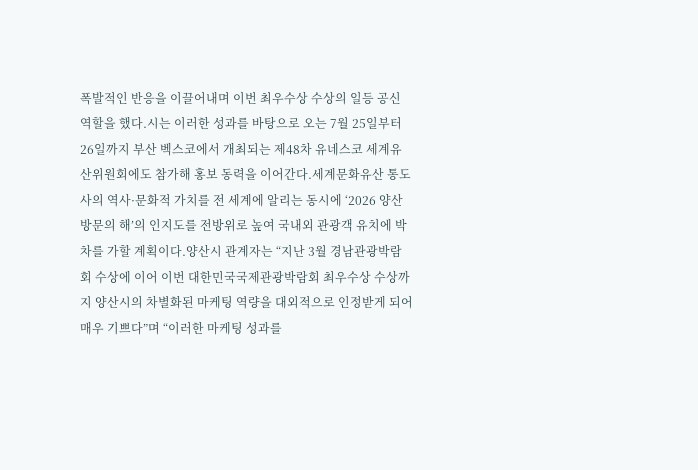폭발적인 반응을 이끌어내며 이번 최우수상 수상의 일등 공신 역할을 했다.시는 이러한 성과를 바탕으로 오는 7월 25일부터 26일까지 부산 벡스코에서 개최되는 제48차 유네스코 세계유산위원회에도 참가해 홍보 동력을 이어간다.세계문화유산 통도사의 역사·문화적 가치를 전 세계에 알리는 동시에 ‘2026 양산방문의 해’의 인지도를 전방위로 높여 국내외 관광객 유치에 박차를 가할 계획이다.양산시 관계자는 “지난 3월 경남관광박람회 수상에 이어 이번 대한민국국제관광박람회 최우수상 수상까지 양산시의 차별화된 마케팅 역량을 대외적으로 인정받게 되어 매우 기쁘다”며 “이러한 마케팅 성과를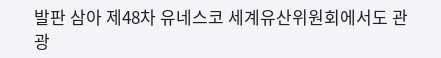발판 삼아 제48차 유네스코 세계유산위원회에서도 관광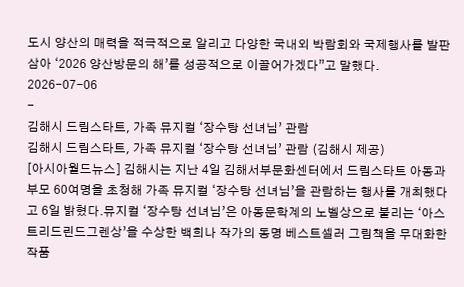도시 양산의 매력을 적극적으로 알리고 다양한 국내외 박람회와 국제행사를 발판 삼아 ‘2026 양산방문의 해’를 성공적으로 이끌어가겠다”고 말했다.
2026-07-06
-
김해시 드림스타트, 가족 뮤지컬 ‘장수탕 선녀님’ 관람
김해시 드림스타트, 가족 뮤지컬 ‘장수탕 선녀님’ 관람 (김해시 제공)
[아시아월드뉴스] 김해시는 지난 4일 김해서부문화센터에서 드림스타트 아동과 부모 60여명을 초청해 가족 뮤지컬 ‘장수탕 선녀님’을 관람하는 행사를 개최했다고 6일 밝혔다.뮤지컬 ‘장수탕 선녀님’은 아동문학계의 노벨상으로 불리는 ‘아스트리드린드그렌상’을 수상한 백희나 작가의 동명 베스트셀러 그림책을 무대화한 작품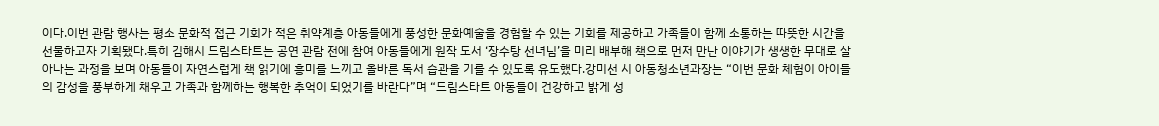이다.이번 관람 행사는 평소 문화적 접근 기회가 적은 취약계층 아동들에게 풍성한 문화예술을 경험할 수 있는 기회를 제공하고 가족들이 함께 소통하는 따뜻한 시간을 선물하고자 기획됐다.특히 김해시 드림스타트는 공연 관람 전에 참여 아동들에게 원작 도서 ‘장수탕 선녀님’을 미리 배부해 책으로 먼저 만난 이야기가 생생한 무대로 살아나는 과정을 보며 아동들이 자연스럽게 책 읽기에 흥미를 느끼고 올바른 독서 습관을 기를 수 있도록 유도했다.강미선 시 아동청소년과장는 “이번 문화 체험이 아이들의 감성을 풍부하게 채우고 가족과 함께하는 행복한 추억이 되었기를 바란다”며 “드림스타트 아동들이 건강하고 밝게 성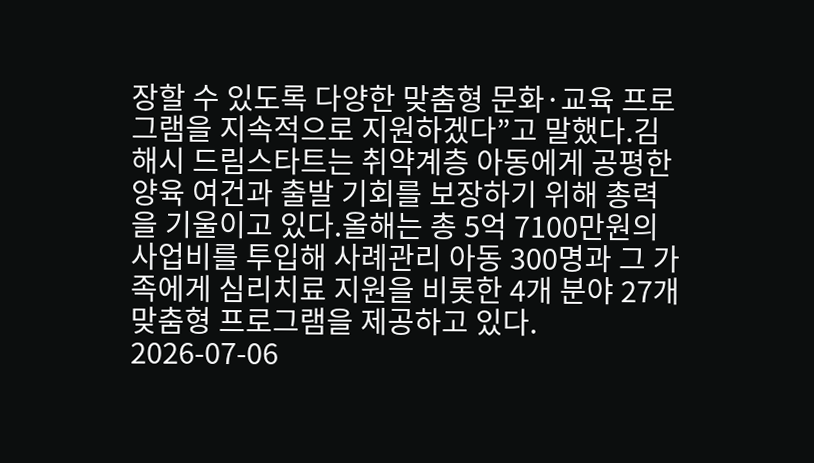장할 수 있도록 다양한 맞춤형 문화·교육 프로그램을 지속적으로 지원하겠다”고 말했다.김해시 드림스타트는 취약계층 아동에게 공평한 양육 여건과 출발 기회를 보장하기 위해 총력을 기울이고 있다.올해는 총 5억 7100만원의 사업비를 투입해 사례관리 아동 300명과 그 가족에게 심리치료 지원을 비롯한 4개 분야 27개 맞춤형 프로그램을 제공하고 있다.
2026-07-06